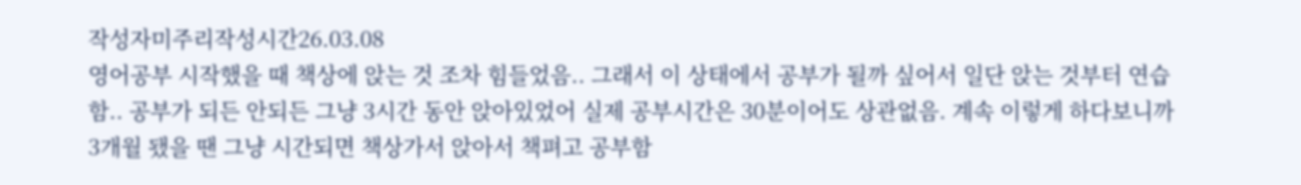작성자미주리작성시간26.03.08
영어공부 시작했을 때 책상에 앉는 것 조차 힘들었음.. 그래서 이 상태에서 공부가 될까 싶어서 일단 앉는 것부터 연습 함.. 공부가 되든 안되든 그냥 3시간 동안 앉아있었어 실제 공부시간은 30분이어도 상관없음. 계속 이렇게 하다보니까 3개월 됐을 땐 그냥 시간되면 책상가서 앉아서 책펴고 공부함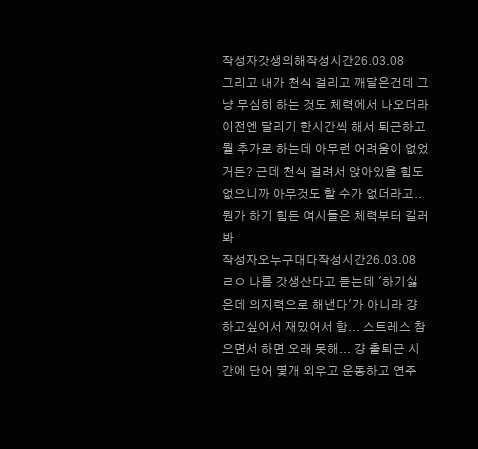작성자갓생의해작성시간26.03.08
그리고 내가 천식 걸리고 깨달은건데 그냥 무심히 하는 것도 체력에서 나오더라 이전엔 달리기 한시간씩 해서 퇴근하고 뭘 추가로 하는데 아무런 어려움이 없었거든? 근데 천식 걸려서 앉아있을 힘도 없으니까 아무것도 할 수가 없더라고.. 뭔가 하기 힘든 여시들은 체력부터 길러봐
작성자오누구대다작성시간26.03.08
ㄹㅇ 나름 갓생산다고 듣는데 '하기싫은데 의지력으로 해낸다'가 아니라 걍 하고싶어서 재밌어서 함... 스트레스 참으면서 하면 오래 못해... 걍 출퇴근 시간에 단어 몇개 외우고 운동하고 연주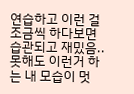연습하고 이런 걸 조금씩 하다보면 습관되고 재밌음.. 못해도 이런거 하는 내 모습이 멋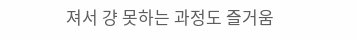져서 걍 못하는 과정도 즐거움